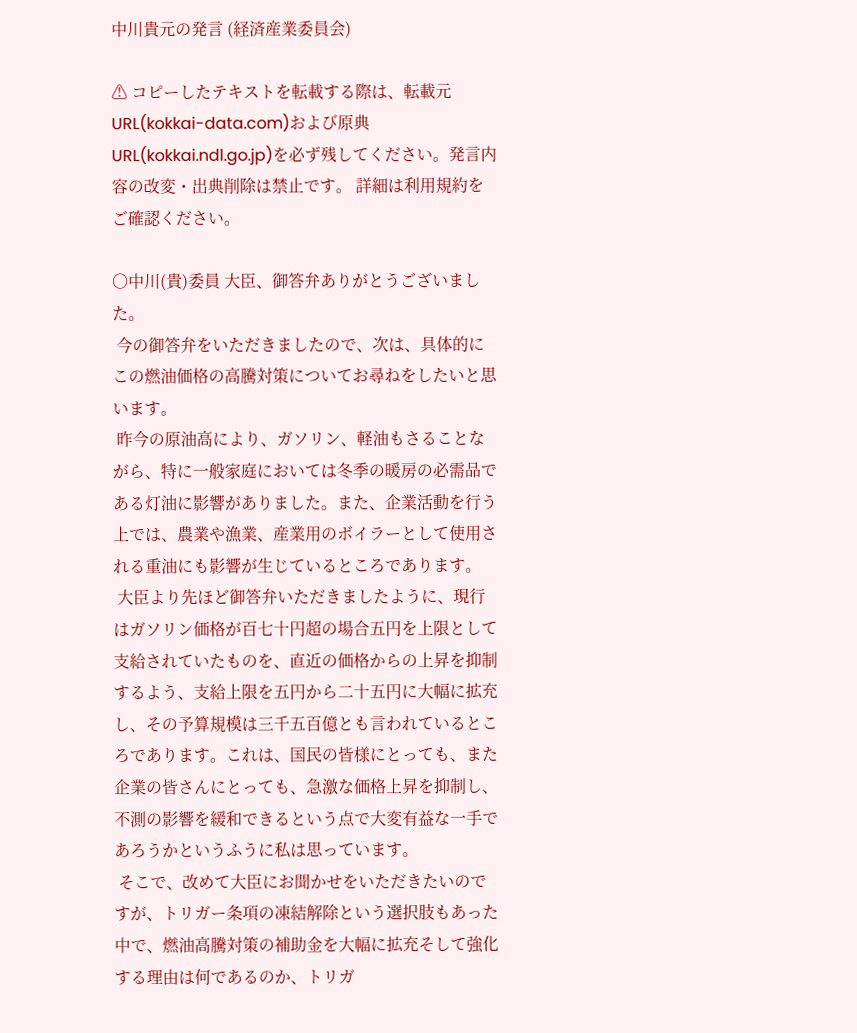中川貴元の発言 (経済産業委員会)

⚠ コピーしたテキストを転載する際は、転載元URL(kokkai-data.com)および原典URL(kokkai.ndl.go.jp)を必ず残してください。発言内容の改変・出典削除は禁止です。 詳細は利用規約をご確認ください。

○中川(貴)委員 大臣、御答弁ありがとうございました。
 今の御答弁をいただきましたので、次は、具体的にこの燃油価格の高騰対策についてお尋ねをしたいと思います。
 昨今の原油高により、ガソリン、軽油もさることながら、特に一般家庭においては冬季の暖房の必需品である灯油に影響がありました。また、企業活動を行う上では、農業や漁業、産業用のボイラーとして使用される重油にも影響が生じているところであります。
 大臣より先ほど御答弁いただきましたように、現行はガソリン価格が百七十円超の場合五円を上限として支給されていたものを、直近の価格からの上昇を抑制するよう、支給上限を五円から二十五円に大幅に拡充し、その予算規模は三千五百億とも言われているところであります。これは、国民の皆様にとっても、また企業の皆さんにとっても、急激な価格上昇を抑制し、不測の影響を緩和できるという点で大変有益な一手であろうかというふうに私は思っています。
 そこで、改めて大臣にお聞かせをいただきたいのですが、トリガー条項の凍結解除という選択肢もあった中で、燃油高騰対策の補助金を大幅に拡充そして強化する理由は何であるのか、トリガ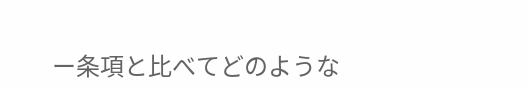ー条項と比べてどのような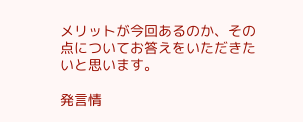メリットが今回あるのか、その点についてお答えをいただきたいと思います。

発言情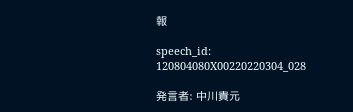報

speech_id: 120804080X00220220304_028

発言者: 中川貴元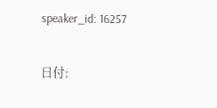speaker_id: 16257

日付: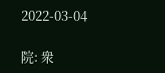2022-03-04

院: 衆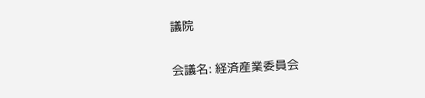議院

会議名: 経済産業委員会